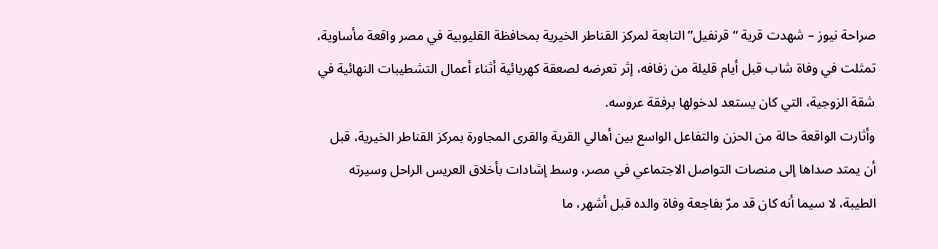صراحة نيوز – شهدت قرية “قرنفيل” التابعة لمركز القناطر الخيرية بمحافظة القليوبية في مصر واقعة مأساوية، تمثلت في وفاة شاب قبل أيام قليلة من زفافه، إثر تعرضه لصعقة كهربائية أثناء أعمال التشطيبات النهائية في شقة الزوجية، التي كان يستعد لدخولها برفقة عروسه.
وأثارت الواقعة حالة من الحزن والتفاعل الواسع بين أهالي القرية والقرى المجاورة بمركز القناطر الخيرية، قبل أن يمتد صداها إلى منصات التواصل الاجتماعي في مصر، وسط إشادات بأخلاق العريس الراحل وسيرته الطيبة، لا سيما أنه كان قد مرّ بفاجعة وفاة والده قبل أشهر، ما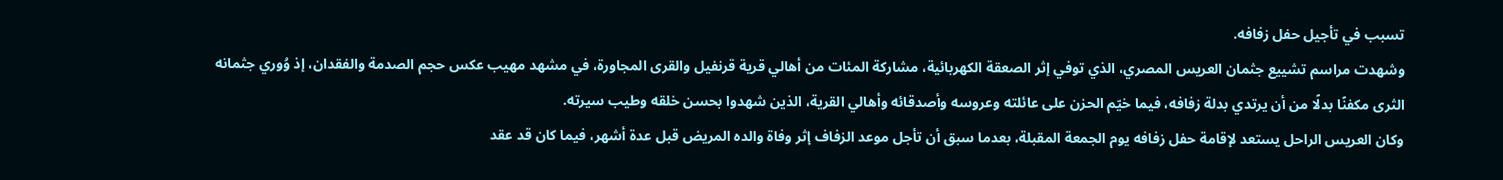تسبب في تأجيل حفل زفافه.
وشهدت مراسم تشييع جثمان العريس المصري، الذي توفي إثر الصعقة الكهربائية، مشاركة المئات من أهالي قرية قرنفيل والقرى المجاورة، في مشهد مهيب عكس حجم الصدمة والفقدان، إذ وُوري جثمانه الثرى مكفنًا بدلًا من أن يرتدي بدلة زفافه، فيما خيّم الحزن على عائلته وعروسه وأصدقائه وأهالي القرية، الذين شهدوا بحسن خلقه وطيب سيرته.
وكان العريس الراحل يستعد لإقامة حفل زفافه يوم الجمعة المقبلة، بعدما سبق أن تأجل موعد الزفاف إثر وفاة والده المريض قبل عدة أشهر، فيما كان قد عقد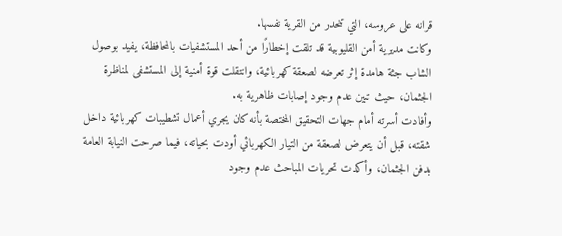قرانه على عروسه، التي تنحدر من القرية نفسها.
وكانت مديرية أمن القليوبية قد تلقت إخطارًا من أحد المستشفيات بالمحافظة، يفيد بوصول الشاب جثة هامدة إثر تعرضه لصعقة كهربائية، وانتقلت قوة أمنية إلى المستشفى لمناظرة الجثمان، حيث تبين عدم وجود إصابات ظاهرية به.
وأفادت أسرته أمام جهات التحقيق المختصة بأنه كان يجري أعمال تشطيبات كهربائية داخل شقته، قبل أن يتعرض لصعقة من التيار الكهربائي أودت بحياته، فيما صرحت النيابة العامة بدفن الجثمان، وأكدت تحريات المباحث عدم وجود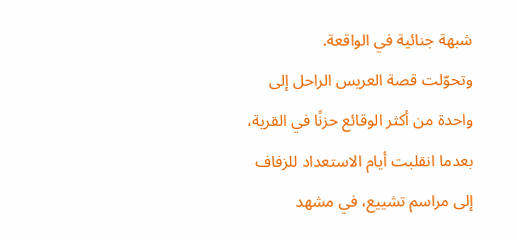شبهة جنائية في الواقعة.
وتحوّلت قصة العريس الراحل إلى واحدة من أكثر الوقائع حزنًا في القرية، بعدما انقلبت أيام الاستعداد للزفاف إلى مراسم تشييع، في مشهد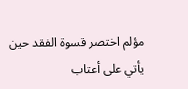مؤلم اختصر قسوة الفقد حين يأتي على أعتاب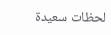لحظات سعيدة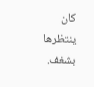كان ينتظرها بشغف.